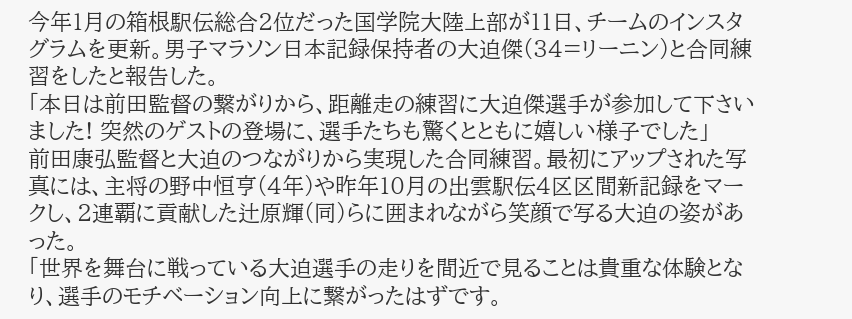今年1月の箱根駅伝総合2位だった国学院大陸上部が11日、チームのインスタグラムを更新。男子マラソン日本記録保持者の大迫傑(34=リーニン)と合同練習をしたと報告した。
「本日は前田監督の繋がりから、距離走の練習に大迫傑選手が参加して下さいました! 突然のゲストの登場に、選手たちも驚くとともに嬉しい様子でした」
前田康弘監督と大迫のつながりから実現した合同練習。最初にアップされた写真には、主将の野中恒亨(4年)や昨年10月の出雲駅伝4区区間新記録をマークし、2連覇に貢献した辻原輝(同)らに囲まれながら笑顔で写る大迫の姿があった。
「世界を舞台に戦っている大迫選手の走りを間近で見ることは貴重な体験となり、選手のモチベーション向上に繋がったはずです。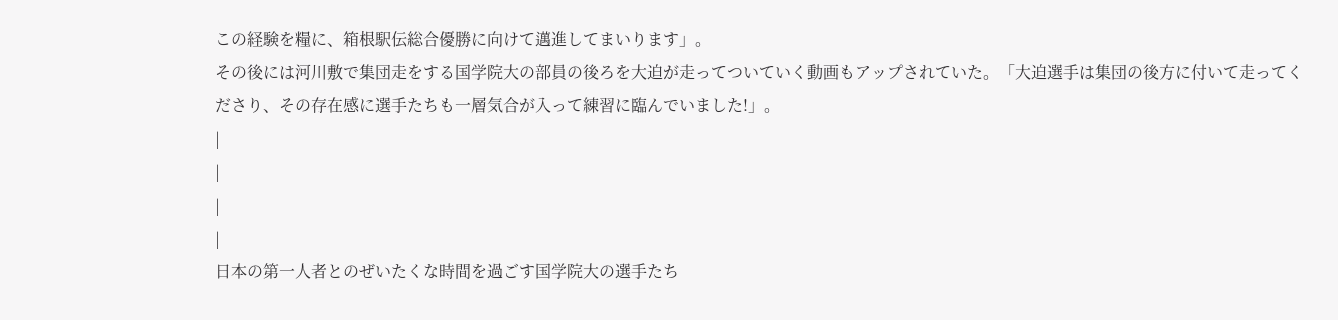この経験を糧に、箱根駅伝総合優勝に向けて邁進してまいります」。
その後には河川敷で集団走をする国学院大の部員の後ろを大迫が走ってついていく動画もアップされていた。「大迫選手は集団の後方に付いて走ってくださり、その存在感に選手たちも一層気合が入って練習に臨んでいました!」。
|
|
|
|
日本の第一人者とのぜいたくな時間を過ごす国学院大の選手たち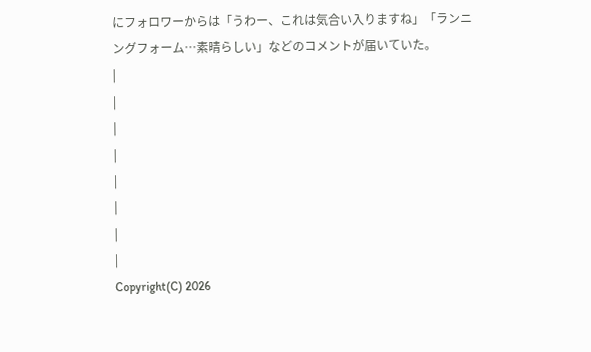にフォロワーからは「うわー、これは気合い入りますね」「ランニングフォーム…素晴らしい」などのコメントが届いていた。
|
|
|
|
|
|
|
|
Copyright(C) 2026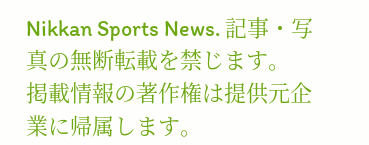Nikkan Sports News. 記事・写真の無断転載を禁じます。
掲載情報の著作権は提供元企業に帰属します。